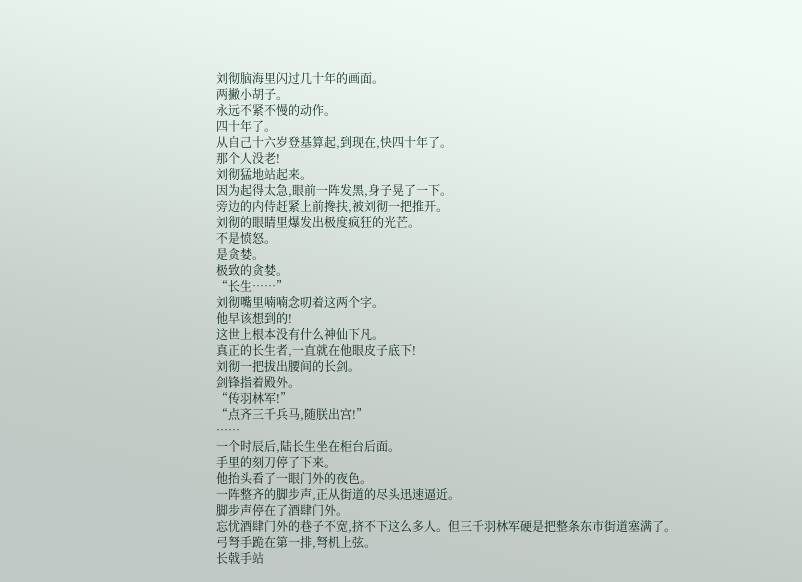刘彻脑海里闪过几十年的画面。
两撇小胡子。
永远不紧不慢的动作。
四十年了。
从自己十六岁登基算起,到现在,快四十年了。
那个人没老!
刘彻猛地站起来。
因为起得太急,眼前一阵发黑,身子晃了一下。
旁边的内侍赶紧上前搀扶,被刘彻一把推开。
刘彻的眼睛里爆发出极度疯狂的光芒。
不是愤怒。
是贪婪。
极致的贪婪。
“长生……”
刘彻嘴里喃喃念叨着这两个字。
他早该想到的!
这世上根本没有什么神仙下凡。
真正的长生者,一直就在他眼皮子底下!
刘彻一把拔出腰间的长剑。
剑锋指着殿外。
“传羽林军!”
“点齐三千兵马,随朕出宫!”
……
一个时辰后,陆长生坐在柜台后面。
手里的刻刀停了下来。
他抬头看了一眼门外的夜色。
一阵整齐的脚步声,正从街道的尽头迅速逼近。
脚步声停在了酒肆门外。
忘忧酒肆门外的巷子不宽,挤不下这么多人。但三千羽林军硬是把整条东市街道塞满了。
弓弩手跪在第一排,弩机上弦。
长戟手站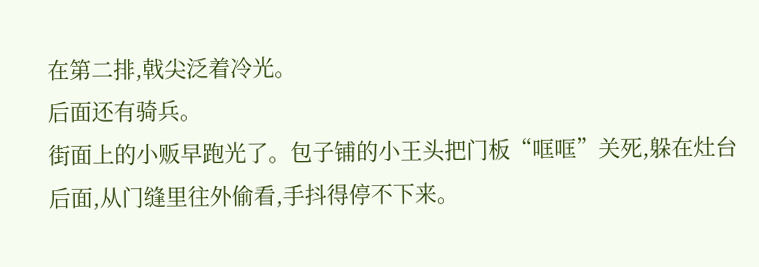在第二排,戟尖泛着冷光。
后面还有骑兵。
街面上的小贩早跑光了。包子铺的小王头把门板“哐哐”关死,躲在灶台后面,从门缝里往外偷看,手抖得停不下来。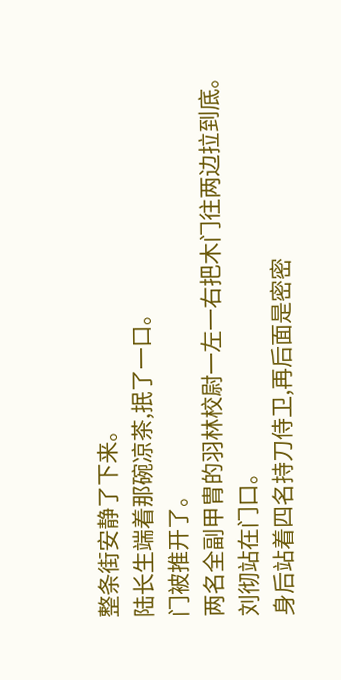整条街安静了下来。
陆长生端着那碗凉茶,抿了一口。
门被推开了。
两名全副甲胄的羽林校尉一左一右把木门往两边拉到底。
刘彻站在门口。
身后站着四名持刀侍卫,再后面是密密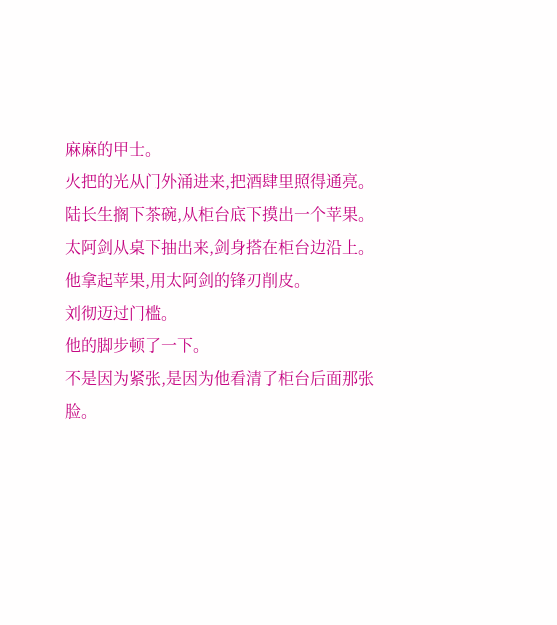麻麻的甲士。
火把的光从门外涌进来,把酒肆里照得通亮。
陆长生搁下茶碗,从柜台底下摸出一个苹果。
太阿剑从桌下抽出来,剑身搭在柜台边沿上。
他拿起苹果,用太阿剑的锋刃削皮。
刘彻迈过门槛。
他的脚步顿了一下。
不是因为紧张,是因为他看清了柜台后面那张脸。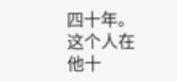四十年。
这个人在他十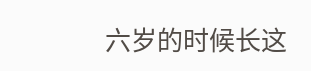六岁的时候长这